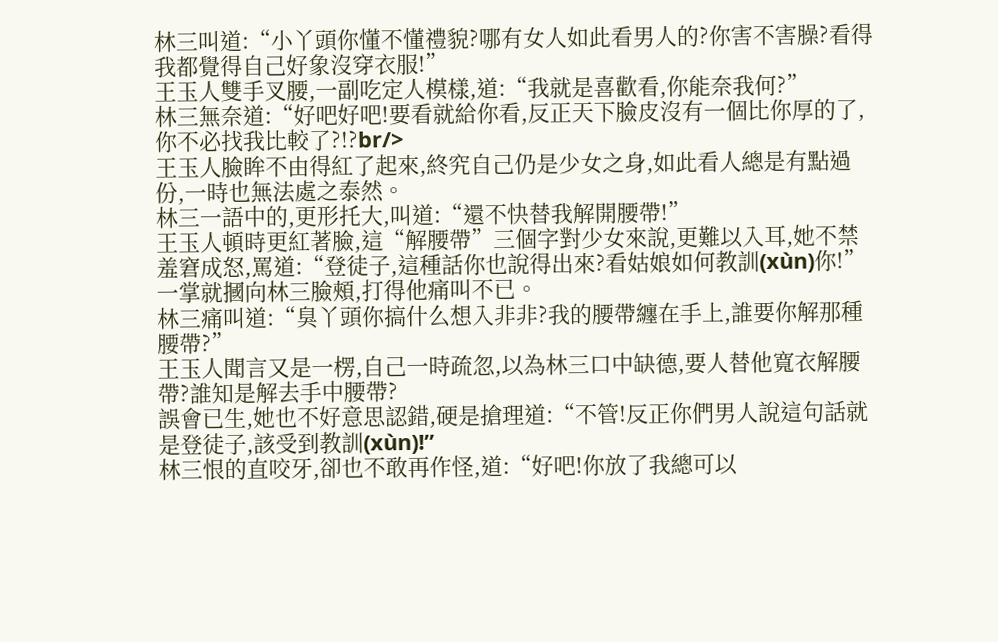林三叫道:“小丫頭你懂不懂禮貌?哪有女人如此看男人的?你害不害臊?看得我都覺得自己好象沒穿衣服!”
王玉人雙手叉腰,一副吃定人模樣,道:“我就是喜歡看,你能奈我何?”
林三無奈道:“好吧好吧!要看就給你看,反正天下臉皮沒有一個比你厚的了,你不必找我比較了?!?br/>
王玉人臉眸不由得紅了起來,終究自己仍是少女之身,如此看人總是有點過份,一時也無法處之泰然。
林三一語中的,更形托大,叫道:“還不快替我解開腰帶!”
王玉人頓時更紅著臉,這“解腰帶”三個字對少女來說,更難以入耳,她不禁羞窘成怒,罵道:“登徒子,這種話你也說得出來?看姑娘如何教訓(xùn)你!”
一掌就摑向林三臉頰,打得他痛叫不已。
林三痛叫道:“臭丫頭你搞什么想入非非?我的腰帶纏在手上,誰要你解那種腰帶?”
王玉人聞言又是一楞,自己一時疏忽,以為林三口中缺德,要人替他寬衣解腰帶?誰知是解去手中腰帶?
誤會已生,她也不好意思認錯,硬是搶理道:“不管!反正你們男人說這句話就是登徒子,該受到教訓(xùn)!”
林三恨的直咬牙,卻也不敢再作怪,道:“好吧!你放了我總可以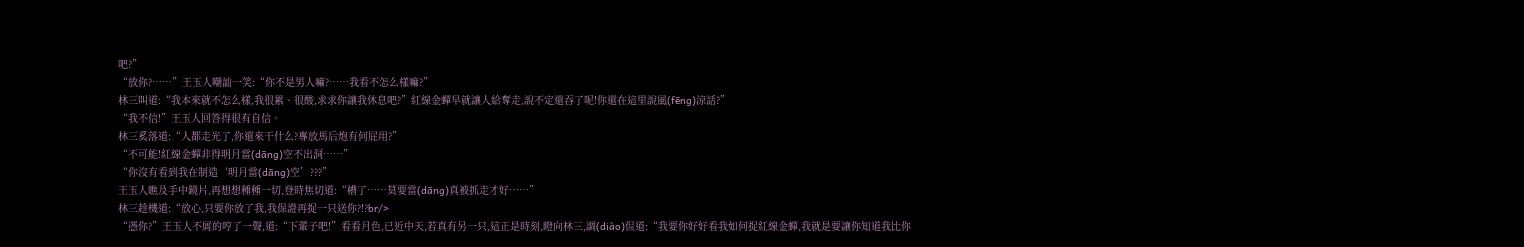吧?”
“放你?……”王玉人嘲訕一笑:“你不是男人嘛?……我看不怎么樣嘛?”
林三叫道:“我本來就不怎么樣,我很累、很酸,求求你讓我休息吧?”紅線金蟬早就讓人給奪走,說不定還吞了呢!你還在這里說風(fēng)涼話?”
“我不信!”王玉人回答得很有自信。
林三奚落道:“人都走光了,你還來干什么?專放馬后炮有何屁用?”
“不可能!紅線金蟬非得明月當(dāng)空不出洞……”
“你沒有看到我在制造‘明月當(dāng)空’???”
王玉人瞧及手中鏡片,再想想種種一切,登時焦切道:“槽了……莫要當(dāng)真被抓走才好……”
林三趁機道:“放心,只要你放了我,我保證再捉一只送你?!?br/>
“憑你?”王玉人不屑的哼了一聲,道:“下輩子吧!”看看月色,已近中天,若真有另一只,這正是時刻,瞪向林三,調(diào)侃道:“我要你好好看我如何捉紅線金蟬,我就是要讓你知道我比你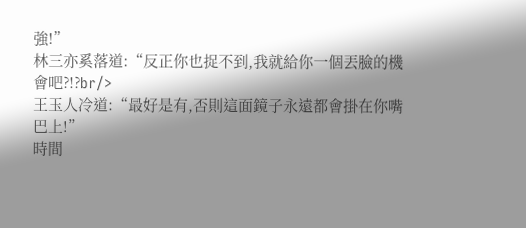強!”
林三亦奚落道:“反正你也捉不到,我就給你一個丟臉的機會吧?!?br/>
王玉人冷道:“最好是有,否則這面鏡子永遠都會掛在你嘴巴上!”
時間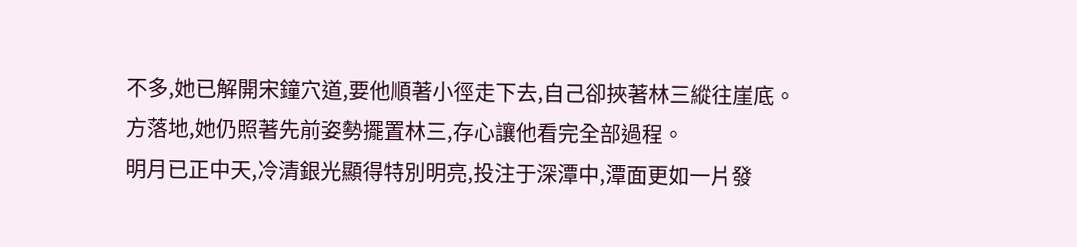不多,她已解開宋鐘穴道,要他順著小徑走下去,自己卻挾著林三縱往崖底。
方落地,她仍照著先前姿勢擺置林三,存心讓他看完全部過程。
明月已正中天,冷清銀光顯得特別明亮,投注于深潭中,潭面更如一片發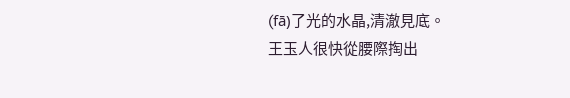(fā)了光的水晶,清澈見底。
王玉人很快從腰際掏出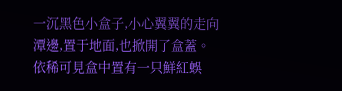一沉黑色小盒子,小心翼翼的走向潭邊,置于地面,也掀開了盒蓋。
依稀可見盒中置有一只鮮紅蜈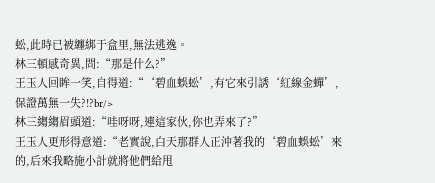蚣,此時已被纏綁于盒里,無法逃逸。
林三頓感奇異,問:“那是什么?”
王玉人回眸一笑,自得道:“‘碧血蜈蚣’,有它來引誘‘紅線金蟬’,保證萬無一失?!?br/>
林三縐縐眉頭道:“哇呀呀,連這家伙,你也弄來了?”
王玉人更形得意道:“老實說,白天那群人正沖著我的‘碧血蜈蚣’來的,后來我略施小計就將他們給甩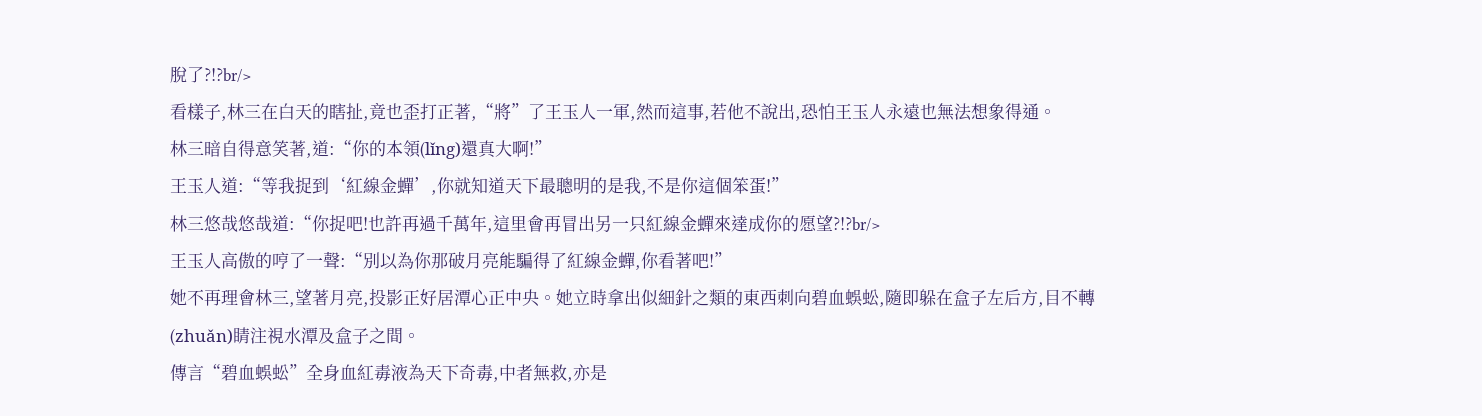脫了?!?br/>
看樣子,林三在白天的瞎扯,竟也歪打正著,“將”了王玉人一軍,然而這事,若他不說出,恐怕王玉人永遠也無法想象得通。
林三暗自得意笑著,道:“你的本領(lǐng)還真大啊!”
王玉人道:“等我捉到‘紅線金蟬’,你就知道天下最聰明的是我,不是你這個笨蛋!”
林三悠哉悠哉道:“你捉吧!也許再過千萬年,這里會再冒出另一只紅線金蟬來達成你的愿望?!?br/>
王玉人高傲的哼了一聲:“別以為你那破月亮能騙得了紅線金蟬,你看著吧!”
她不再理會林三,望著月亮,投影正好居潭心正中央。她立時拿出似細針之類的東西刺向碧血蜈蚣,隨即躲在盒子左后方,目不轉(zhuǎn)睛注視水潭及盒子之間。
傳言“碧血蜈蚣”全身血紅毒液為天下奇毒,中者無救,亦是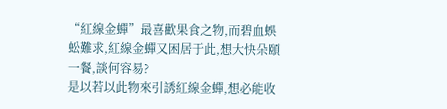“紅線金蟬”最喜歡果食之物,而碧血蜈蚣難求,紅線金蟬又困居于此,想大快朵頤一餐,談何容易?
是以若以此物來引誘紅線金蟬,想必能收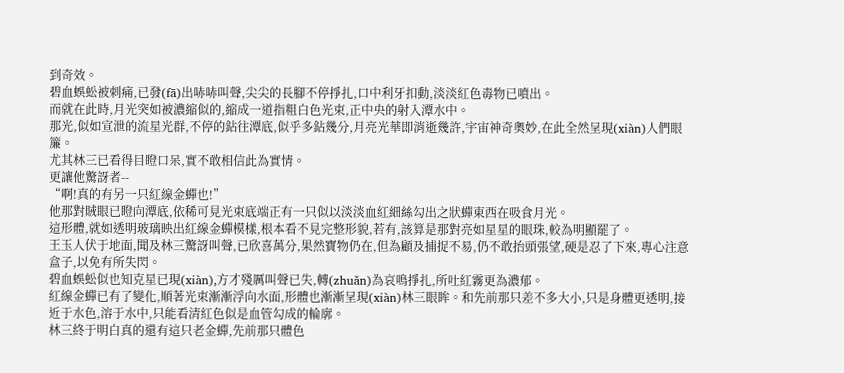到奇效。
碧血蜈蚣被刺痛,已發(fā)出哧哧叫聲,尖尖的長腳不停掙扎,口中利牙扣動,淡淡紅色毒物已噴出。
而就在此時,月光突如被濃縮似的,縮成一道指粗白色光束,正中央的射入潭水中。
那光,似如宣泄的流星光群,不停的鉆往潭底,似乎多鉆幾分,月亮光華即消逝幾許,宇宙神奇奧妙,在此全然呈現(xiàn)人們眼簾。
尤其林三已看得目瞪口呆,實不敢相信此為實情。
更讓他驚訝者--
“啊!真的有另一只紅線金蟬也!”
他那對賊眼已瞪向潭底,依稀可見光束底端正有一只似以淡淡血紅細絲勾出之狀蟬東西在吸食月光。
這形體,就如透明玻璃映出紅線金蟬模樣,根本看不見完整形貌,若有,該算是那對亮如星星的眼珠,較為明顯罷了。
王玉人伏于地面,聞及林三驚訝叫聲,已欣喜萬分,果然寶物仍在,但為顧及捕捉不易,仍不敢抬頭張望,硬是忍了下來,專心注意盒子,以免有所失閃。
碧血蜈蚣似也知克星已現(xiàn),方才殘厲叫聲已失,轉(zhuǎn)為哀鳴掙扎,所吐紅霧更為濃郁。
紅線金蟬已有了變化,順著光束漸漸浮向水面,形體也漸漸呈現(xiàn)林三眼眸。和先前那只差不多大小,只是身體更透明,接近于水色,溶于水中,只能看清紅色似是血管勾成的輪廓。
林三終于明白真的還有這只老金蟬,先前那只體色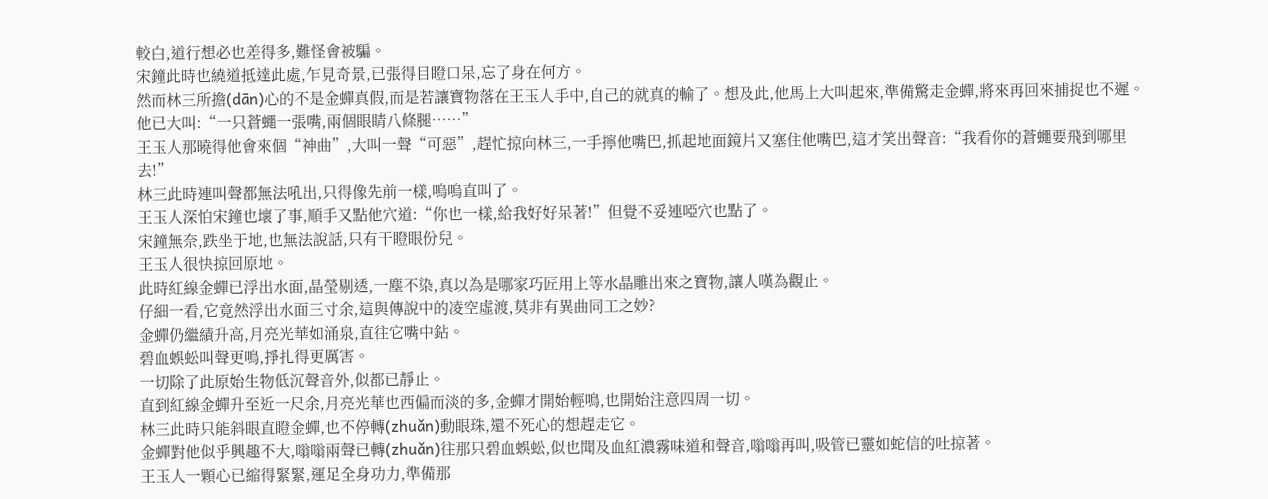較白,道行想必也差得多,難怪會被騙。
宋鐘此時也繞道抵達此處,乍見奇景,已張得目瞪口呆,忘了身在何方。
然而林三所擔(dān)心的不是金蟬真假,而是若讓寶物落在王玉人手中,自己的就真的輸了。想及此,他馬上大叫起來,準備驚走金蟬,將來再回來捕捉也不遲。
他已大叫:“一只蒼蠅一張嘴,兩個眼睛八條腿……”
王玉人那曉得他會來個“神曲”,大叫一聲“可惡”,趕忙掠向林三,一手擰他嘴巴,抓起地面鏡片又塞住他嘴巴,這才笑出聲音:“我看你的蒼蠅要飛到哪里去!”
林三此時連叫聲都無法吼出,只得像先前一樣,嗚嗚直叫了。
王玉人深怕宋鐘也壞了事,順手又點他穴道:“你也一樣,給我好好呆著!”但覺不妥連啞穴也點了。
宋鐘無奈,跌坐于地,也無法說話,只有干瞪眼份兒。
王玉人很快掠回原地。
此時紅線金蟬已浮出水面,晶瑩剔透,一塵不染,真以為是哪家巧匠用上等水晶雕出來之寶物,讓人嘆為觀止。
仔細一看,它竟然浮出水面三寸余,這與傳說中的凌空虛渡,莫非有異曲同工之妙?
金蟬仍繼績升高,月亮光華如涌泉,直往它嘴中鉆。
碧血蜈蚣叫聲更鳴,掙扎得更厲害。
一切除了此原始生物低沉聲音外,似都已靜止。
直到紅線金蟬升至近一尺余,月亮光華也西偏而淡的多,金蟬才開始輕鳴,也開始注意四周一切。
林三此時只能斜眼直瞪金蟬,也不停轉(zhuǎn)動眼珠,還不死心的想趕走它。
金蟬對他似乎興趣不大,嗡嗡兩聲已轉(zhuǎn)往那只碧血蜈蚣,似也聞及血紅濃霧味道和聲音,嗡嗡再叫,吸管已靈如蛇信的吐掠著。
王玉人一顆心已縮得緊緊,運足全身功力,準備那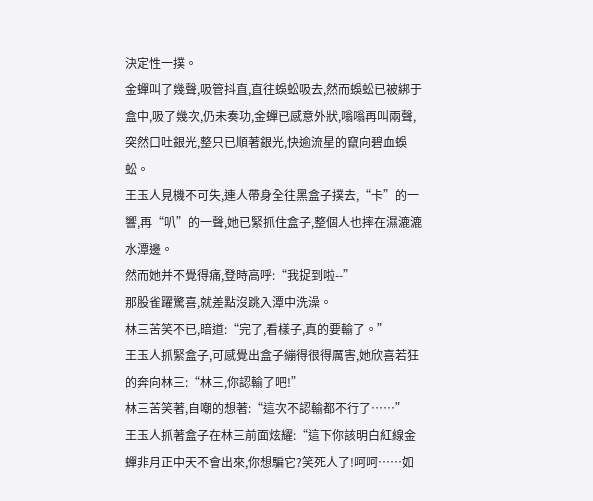決定性一撲。
金蟬叫了幾聲,吸管抖直,直往蜈蚣吸去,然而蜈蚣已被綁于盒中,吸了幾次,仍未奏功,金蟬已感意外狀,嗡嗡再叫兩聲,突然口吐銀光,整只已順著銀光,快逾流星的竄向碧血蜈蚣。
王玉人見機不可失,連人帶身全往黑盒子撲去,“卡”的一響,再“叭”的一聲,她已緊抓住盒子,整個人也摔在濕漉漉水潭邊。
然而她并不覺得痛,登時高呼:“我捉到啦--”
那股雀躍驚喜,就差點沒跳入潭中洗澡。
林三苦笑不已,暗道:“完了,看樣子,真的要輸了。”
王玉人抓緊盒子,可感覺出盒子繃得很得厲害,她欣喜若狂的奔向林三:“林三,你認輸了吧!”
林三苦笑著,自嘲的想著:“這次不認輸都不行了……”
王玉人抓著盒子在林三前面炫耀:“這下你該明白紅線金蟬非月正中天不會出來,你想騙它?笑死人了!呵呵……如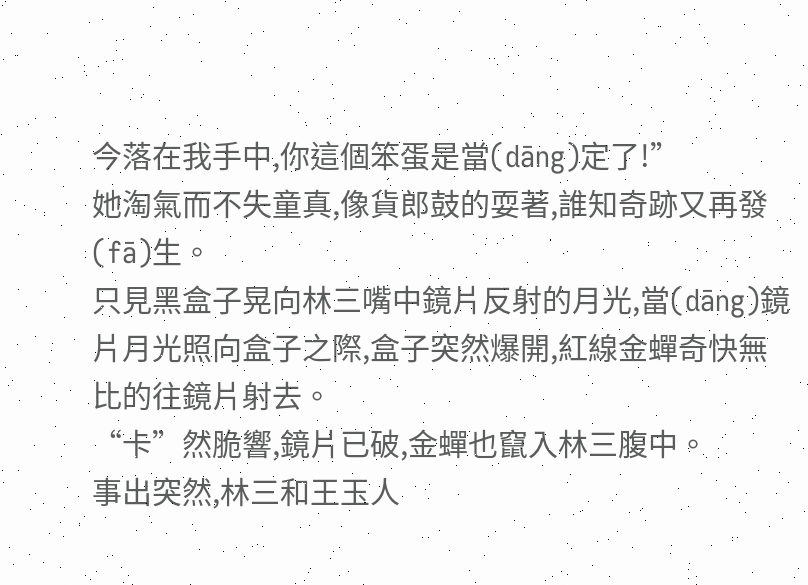今落在我手中,你這個笨蛋是當(dāng)定了!”
她淘氣而不失童真,像貨郎鼓的耍著,誰知奇跡又再發(fā)生。
只見黑盒子晃向林三嘴中鏡片反射的月光,當(dāng)鏡片月光照向盒子之際,盒子突然爆開,紅線金蟬奇快無比的往鏡片射去。
“卡”然脆響,鏡片已破,金蟬也竄入林三腹中。
事出突然,林三和王玉人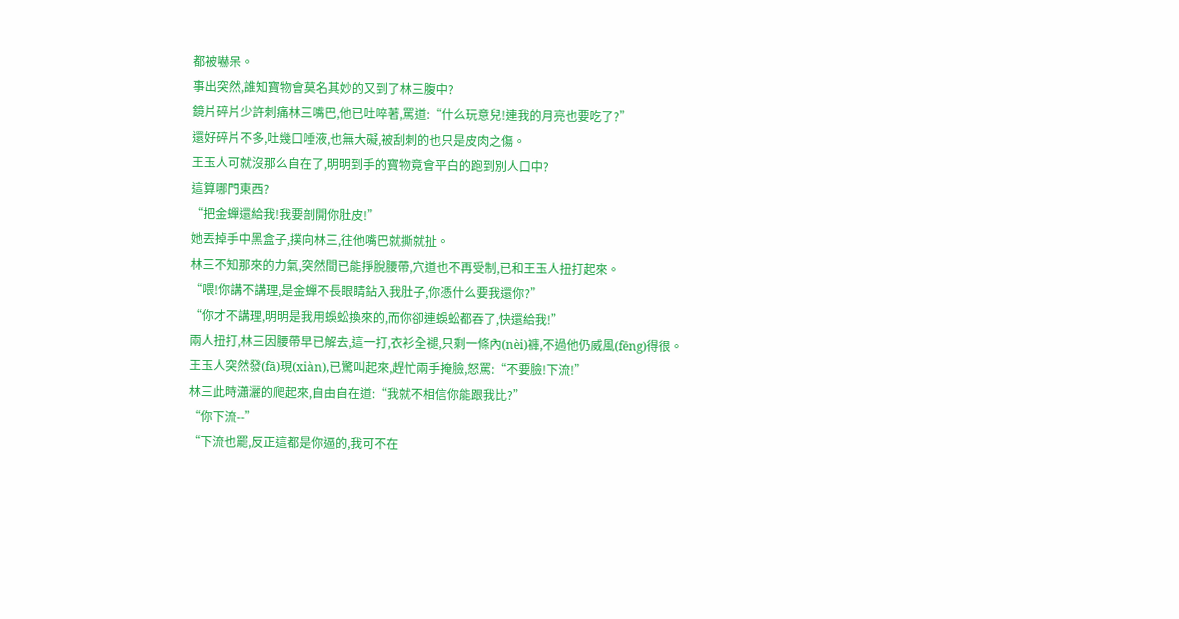都被嚇呆。
事出突然,誰知寶物會莫名其妙的又到了林三腹中?
鏡片碎片少許刺痛林三嘴巴,他已吐啐著,罵道:“什么玩意兒!連我的月亮也要吃了?”
還好碎片不多,吐幾口唾液,也無大礙,被刮刺的也只是皮肉之傷。
王玉人可就沒那么自在了,明明到手的寶物竟會平白的跑到別人口中?
這算哪門東西?
“把金蟬還給我!我要剖開你肚皮!”
她丟掉手中黑盒子,撲向林三,往他嘴巴就撕就扯。
林三不知那來的力氣,突然間已能掙脫腰帶,穴道也不再受制,已和王玉人扭打起來。
“喂!你講不講理,是金蟬不長眼睛鉆入我肚子,你憑什么要我還你?”
“你才不講理,明明是我用蜈蚣換來的,而你卻連蜈蚣都吞了,快還給我!”
兩人扭打,林三因腰帶早已解去,這一打,衣衫全褪,只剩一條內(nèi)褲,不過他仍威風(fēng)得很。
王玉人突然發(fā)現(xiàn),已驚叫起來,趕忙兩手掩臉,怒罵:“不要臉!下流!”
林三此時瀟灑的爬起來,自由自在道:“我就不相信你能跟我比?”
“你下流--”
“下流也罷,反正這都是你逼的,我可不在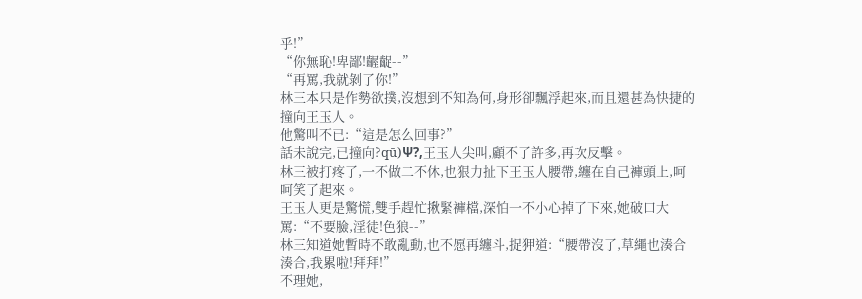乎!”
“你無恥!卑鄙!齷齪--”
“再罵,我就剝了你!”
林三本只是作勢欲撲,沒想到不知為何,身形卻飄浮起來,而且還甚為快捷的撞向王玉人。
他驚叫不已:“這是怎么回事?”
話未說完,已撞向?qū)Ψ?,王玉人尖叫,顧不了許多,再次反擊。
林三被打疼了,一不做二不休,也狠力扯下王玉人腰帶,纏在自己褲頭上,呵呵笑了起來。
王玉人更是驚慌,雙手趕忙揪緊褲檔,深怕一不小心掉了下來,她破口大罵:“不要臉,淫徒!色狼--”
林三知道她暫時不敢亂動,也不愿再纏斗,捉狎道:“腰帶沒了,草繩也湊合湊合,我累啦!拜拜!”
不理她,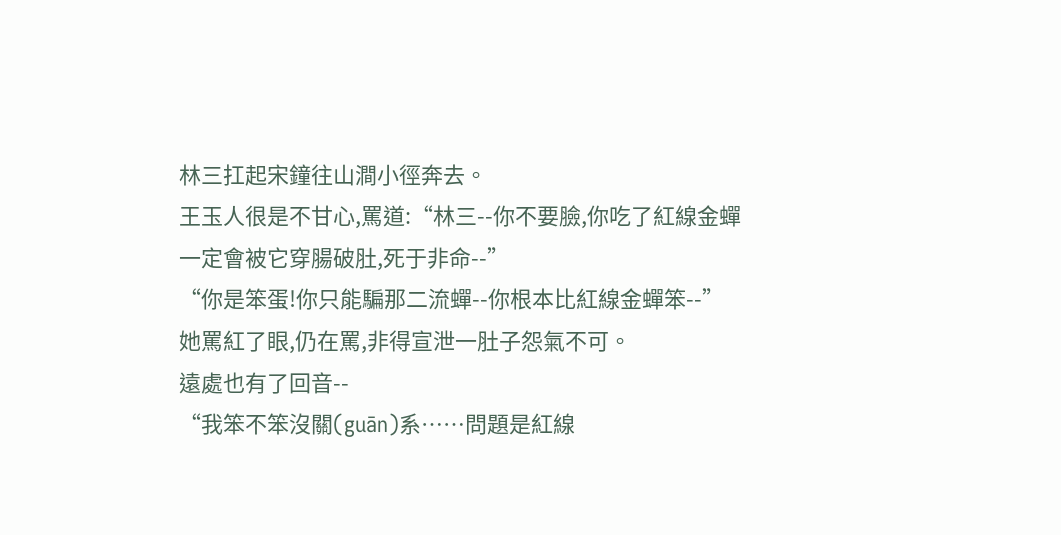林三扛起宋鐘往山澗小徑奔去。
王玉人很是不甘心,罵道:“林三--你不要臉,你吃了紅線金蟬一定會被它穿腸破肚,死于非命--”
“你是笨蛋!你只能騙那二流蟬--你根本比紅線金蟬笨--”
她罵紅了眼,仍在罵,非得宣泄一肚子怨氣不可。
遠處也有了回音--
“我笨不笨沒關(guān)系……問題是紅線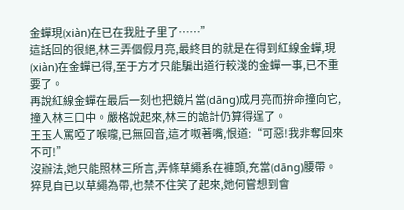金蟬現(xiàn)在已在我肚子里了……”
這話回的很絕,林三弄個假月亮,最終目的就是在得到紅線金蟬,現(xiàn)在金蟬已得,至于方才只能騙出道行較淺的金蟬一事,已不重要了。
再說紅線金蟬在最后一刻也把鏡片當(dāng)成月亮而拚命撞向它,撞入林三口中。嚴格說起來,林三的詭計仍算得逞了。
王玉人罵啞了喉嚨,已無回音,這才呶著嘴,恨道:“可惡!我非奪回來不可!”
沒辦法,她只能照林三所言,弄條草繩系在褲頭,充當(dāng)腰帶。
猝見自已以草繩為帶,也禁不住笑了起來,她何嘗想到會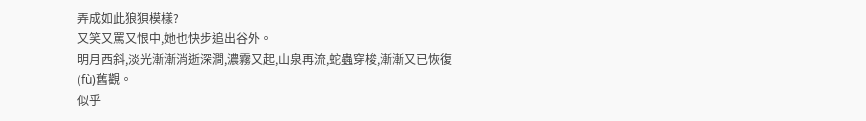弄成如此狼狽模樣?
又笑又罵又恨中,她也快步追出谷外。
明月西斜,淡光漸漸消逝深澗,濃霧又起,山泉再流,蛇蟲穿梭,漸漸又已恢復(fù)舊觀。
似乎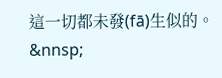這一切都未發(fā)生似的。
&nnsp;